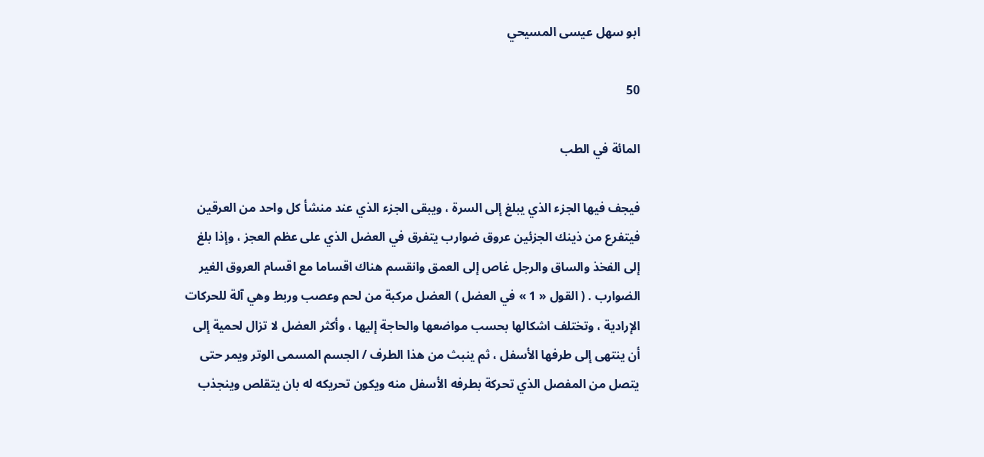ابو سهل عيسى المسيحي

50

المائة في الطب

فيجف فيها الجزء الذي يبلغ إلى السرة ، ويبقى الجزء الذي عند منشأ كل واحد من العرقين فيتفرع من ذينك الجزئين عروق ضوارب يتفرق في العضل الذي على عظم العجز ، وإذا بلغ إلى الفخذ والساق والرجل غاص إلى العمق وانقسم هناك اقساما مع اقسام العروق الغير الضوارب . ( القول « 1 » في العضل ) العضل مركبة من لحم وعصب وربط وهي آلة للحركات الإرادية ، وتختلف اشكالها بحسب مواضعها والحاجة إليها ، وأكثر العضل لا تزال لحمية إلى أن ينتهى إلى طرفها الأسفل ، ثم ينبث من هذا الطرف / الجسم المسمى الوتر ويمر حتى يتصل من المفصل الذي تحركة بطرفه الأسفل منه ويكون تحريكه له بان يتقلص وينجذب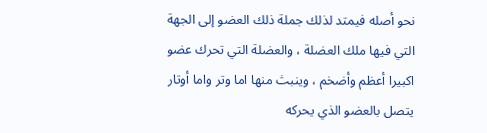نحو أصله فيمتد لذلك جملة ذلك العضو إلى الجهة التي فيها ملك العضلة ، والعضلة التي تحرك عضو اكبيرا أعظم وأضخم ، وينبث منها اما وتر واما أوتار يتصل بالعضو الذي يحركه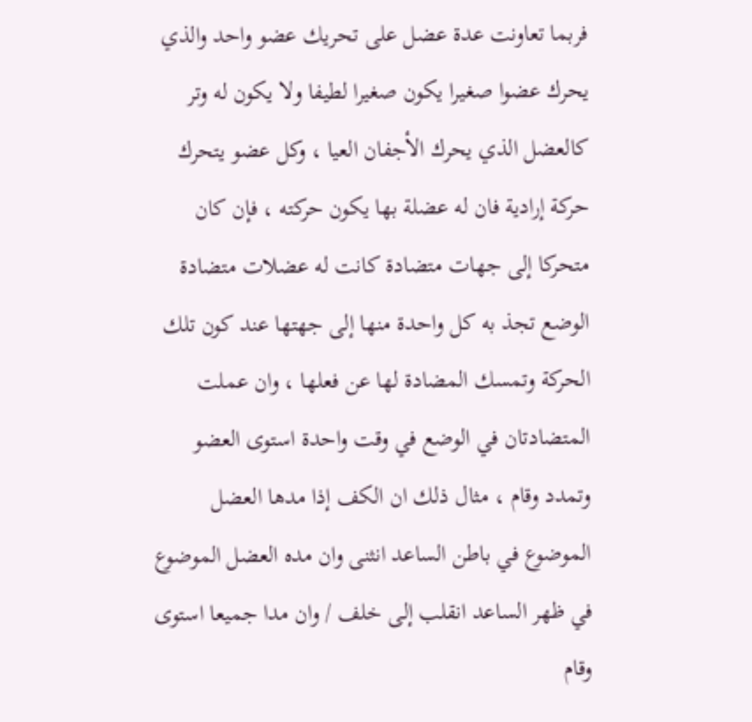فربما تعاونت عدة عضل على تحريك عضو واحد والذي يحرك عضوا صغيرا يكون صغيرا لطيفا ولا يكون له وتر كالعضل الذي يحرك الأجفان العيا ، وكل عضو يتحرك حركة إرادية فان له عضلة بها يكون حركته ، فإن كان متحركا إلى جهات متضادة كانت له عضلات متضادة الوضع تجذ به كل واحدة منها إلى جهتها عند كون تلك الحركة وتمسك المضادة لها عن فعلها ، وان عملت المتضادتان في الوضع في وقت واحدة استوى العضو وتمدد وقام ، مثال ذلك ان الكف إذا مدها العضل الموضوع في باطن الساعد انثنى وان مده العضل الموضوع في ظهر الساعد انقلب إلى خلف / وان مدا جميعا استوى وقام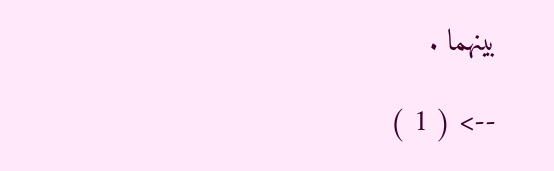بينهما .

--> ( 1 )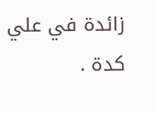زائدة في علي كدة .